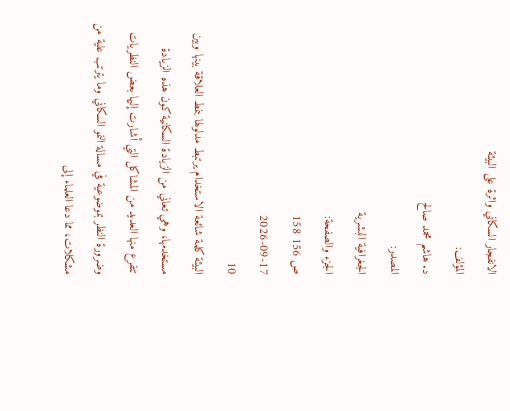الانفجار السكاني واثرة على البيئة
المؤلف:
د. هاشم محمد صالح
المصدر:
الجغرافية البشرية
الجزء والصفحة:
ص 156 158
2026-09-17
10
البيئة كلمة شائعة الاستخدام يرتبط مدلولها بنمط العلاقة بينها وبين مستخدمها، وهي تعاني من الزيادة السكانية كون هذه الزيادة تتفرع منها العديد من المشاكل التي أشارت إليها بعض النظريات وضرورة النظر بموضوعية في مسالة النمو السكاني وما يترتب علية من مشكلات، مما دعا العلماء إلى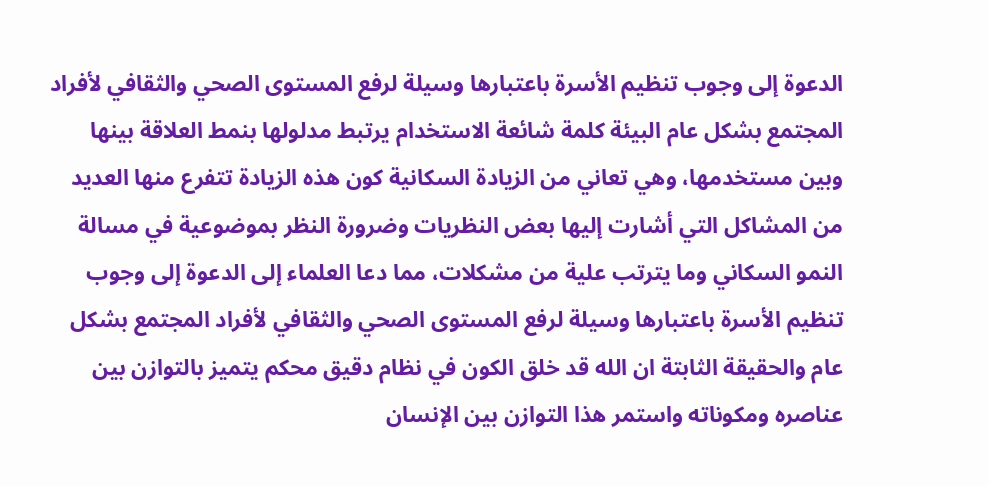الدعوة إلى وجوب تنظيم الأسرة باعتبارها وسيلة لرفع المستوى الصحي والثقافي لأفراد المجتمع بشكل عام البيئة كلمة شائعة الاستخدام يرتبط مدلولها بنمط العلاقة بينها وبين مستخدمها، وهي تعاني من الزيادة السكانية كون هذه الزيادة تتفرع منها العديد من المشاكل التي أشارت إليها بعض النظريات وضرورة النظر بموضوعية في مسالة النمو السكاني وما يترتب علية من مشكلات، مما دعا العلماء إلى الدعوة إلى وجوب تنظيم الأسرة باعتبارها وسيلة لرفع المستوى الصحي والثقافي لأفراد المجتمع بشكل عام والحقيقة الثابتة ان الله قد خلق الكون في نظام دقيق محكم يتميز بالتوازن بين عناصره ومكوناته واستمر هذا التوازن بين الإنسان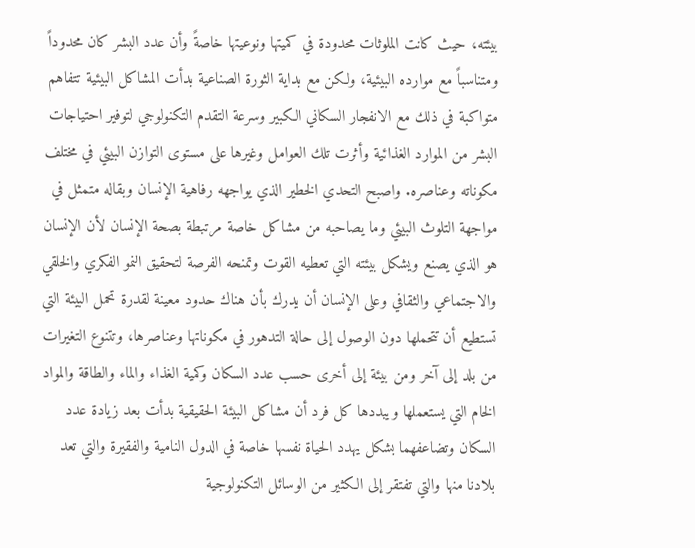بيئته، حيث كانت الملوثات محدودة في كميتها ونوعيتها خاصةً وأن عدد البشر كان محدوداً ومتناسباً مع موارده البيئية، ولكن مع بداية الثورة الصناعية بدأت المشاكل البيئية تتفاهم متواكبة في ذلك مع الانفجار السكاني الكبير وسرعة التقدم التكنولوجي لتوفير احتياجات البشر من الموارد الغذائية وأثرت تلك العوامل وغيرها على مستوى التوازن البيئي في مختلف مكوناته وعناصره. واصبح التحدي الخطير الذي يواجهه رفاهية الإنسان وبقاله متمثل في مواجهة التلوث البيئي وما يصاحبه من مشاكل خاصة مرتبطة بصحة الإنسان لأن الإنسان هو الذي يصنع ويشكل بيئته التي تعطيه القوت وتمنحه الفرصة لتحقيق النمو الفكري والخلقي والاجتماعي والثقافي وعلى الإنسان أن يدرك بأن هناك حدود معينة لقدرة تحمل البيئة التي تستطيع أن تتحملها دون الوصول إلى حالة التدهور في مكوناتها وعناصرها، وتتنوع التغيرات من بلد إلى آخر ومن بيئة إلى أخرى حسب عدد السكان وكمية الغذاء والماء والطاقة والمواد الخام التي يستعملها ويبددها كل فرد أن مشاكل البيئة الحقيقية بدأت بعد زيادة عدد السكان وتضاعفهما بشكل يهدد الحياة نفسها خاصة في الدول النامية والفقيرة والتي تعد بلادنا منها والتي تفتقر إلى الكثير من الوسائل التكنولوجية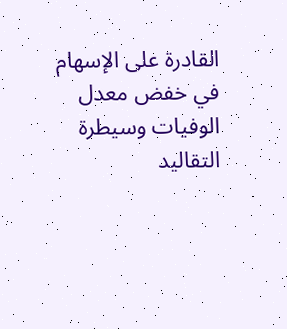القادرة على الإسهام في خفض معدل الوفيات وسيطرة التقاليد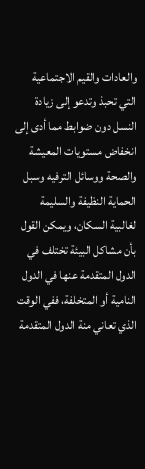والعادات والقيم الاجتماعية التي تحبذ وتدعو إلى زيادة النسل دون ضوابط مما أدى إلى انخفاض مستويات المعيشة والصحة ووسائل الترفيه وسبل الحماية النظيفة والسليمة لغالبية السكان، ويمكن القول بأن مشاكل البيئة تختلف في الدول المتقدمة عنها في الدول النامية أو المتخلفة، ففي الوقت الذي تعاني منة الدول المتقدمة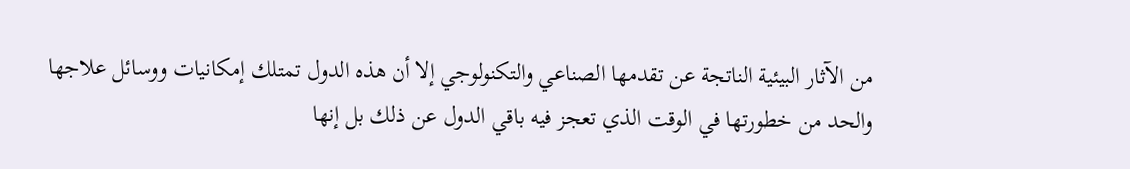من الآثار البيئية الناتجة عن تقدمها الصناعي والتكنولوجي إلا أن هذه الدول تمتلك إمكانيات ووسائل علاجها والحد من خطورتها في الوقت الذي تعجز فيه باقي الدول عن ذلك بل إنها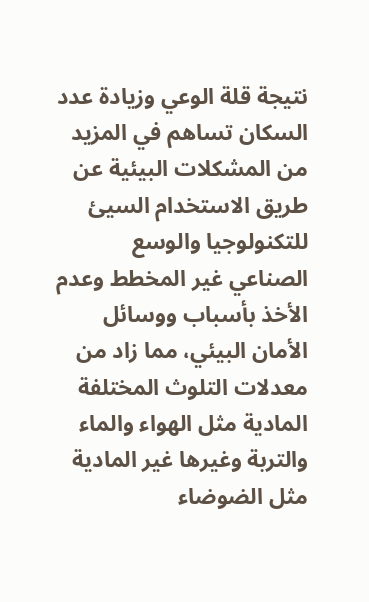نتيجة قلة الوعي وزيادة عدد السكان تساهم في المزيد من المشكلات البيئية عن طريق الاستخدام السيئ للتكنولوجيا والوسع الصناعي غير المخطط وعدم الأخذ بأسباب ووسائل الأمان البيئي، مما زاد من معدلات التلوث المختلفة المادية مثل الهواء والماء والتربة وغيرها غير المادية مثل الضوضاء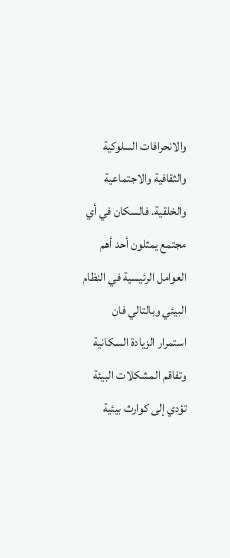والانحرافات السلوكية والثقافية والاجتماعية والخلقية. فالسكان في أي مجتمع يمثلون أحد أهم العوامل الرئيسية في النظام البيئي وبالتالي فان استمرار الزيادة السكانية وتفاقم المشكلات البيئة تؤدي إلى كوارث بيئية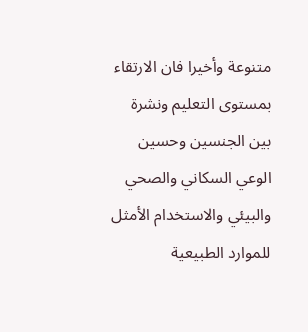متنوعة وأخيرا فان الارتقاء بمستوى التعليم ونشرة بين الجنسين وحسين الوعي السكاني والصحي والبيئي والاستخدام الأمثل للموارد الطبيعية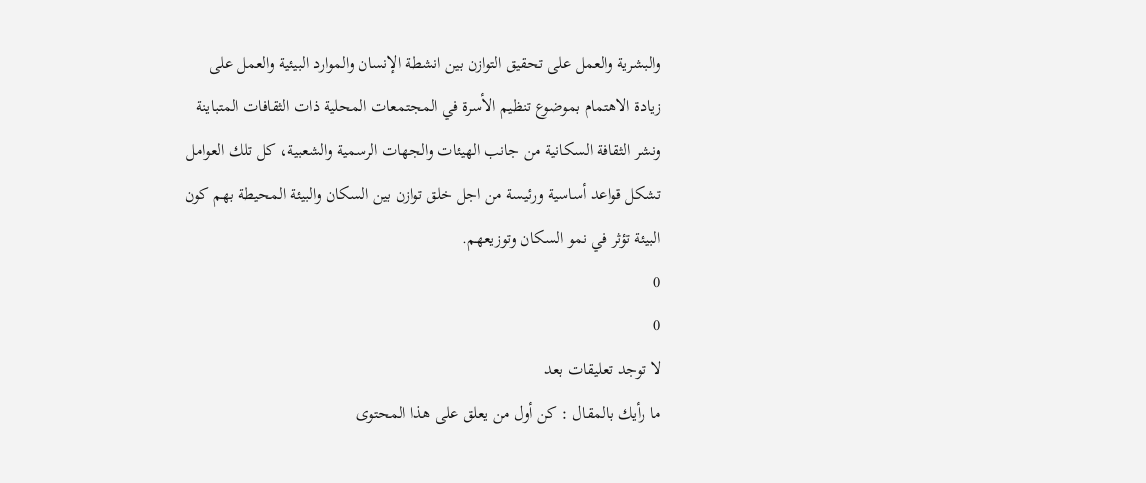والبشرية والعمل على تحقيق التوازن بين انشطة الإنسان والموارد البيئية والعمل على زيادة الاهتمام بموضوع تنظيم الأسرة في المجتمعات المحلية ذات الثقافات المتباينة ونشر الثقافة السكانية من جانب الهيئات والجهات الرسمية والشعبية، كل تلك العوامل تشكل قواعد أساسية ورئيسة من اجل خلق توازن بين السكان والبيئة المحيطة بهم كون البيئة تؤثر في نمو السكان وتوزيعهم.
0
0
لا توجد تعليقات بعد
ما رأيك بالمقال : كن أول من يعلق على هذا المحتوى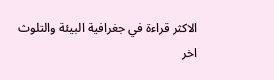الاكثر قراءة في جغرافية البيئة والتلوث
اخر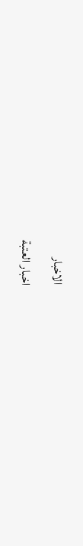الاخبار
اخبار العتبة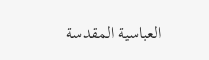العباسية المقدسة